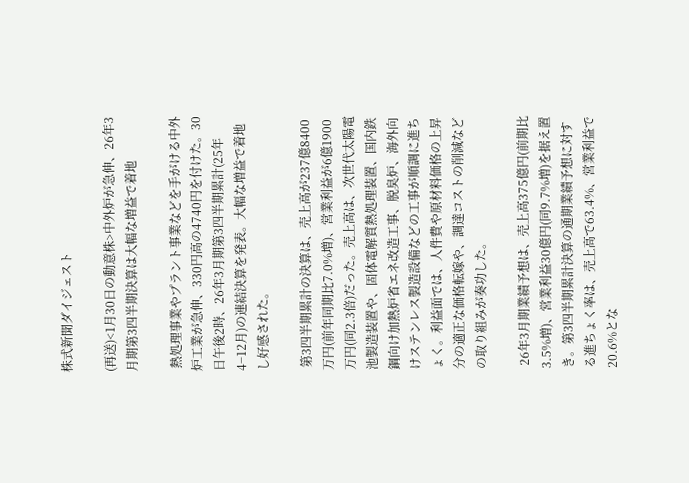株式新聞ダイジェスト

(再送)<1月30日の動意株>中外炉が急伸、26年3月期第3四半期決算は大幅な増益で着地

 熱処理事業やプラント事業などを手がける中外炉工業が急伸、330円高の4740円を付けた。30日午後2時、26年3月期第3四半期累計(25年4−12月)の連結決算を発表。大幅な増益で着地し好感された。

 第3四半期累計の決算は、売上高が237億8400万円(前年同期比7.0%増)、営業利益が6億1900万円(同2.3倍)だった。売上高は、次世代太陽電池製造装置や、固体電解質熱処理装置、国内鉄鋼向け加熱炉省エネ改造工事、脱臭炉、海外向けステンレス製造設備などの工事が順調に進ちょく。利益面では、人件費や原材料価格の上昇分の適正な価格転嫁や、調達コストの削減などの取り組みが奏功した。

 26年3月期業績予想は、売上高375億円(前期比3.5%増)、営業利益30億円(同9.7%増)を据え置き。第3四半期累計決算の通期業績予想に対する進ちょく率は、売上高で63.4%、営業利益で20.6%とな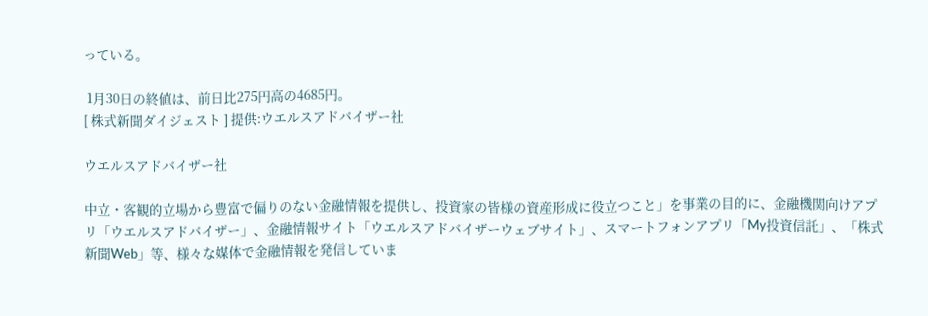っている。

 1月30日の終値は、前日比275円高の4685円。
[ 株式新聞ダイジェスト ] 提供:ウエルスアドバイザー社

ウエルスアドバイザー社

中立・客観的立場から豊富で偏りのない金融情報を提供し、投資家の皆様の資産形成に役立つこと」を事業の目的に、金融機関向けアプリ「ウエルスアドバイザー」、金融情報サイト「ウエルスアドバイザーウェブサイト」、スマートフォンアプリ「My投資信託」、「株式新聞Web」等、様々な媒体で金融情報を発信していま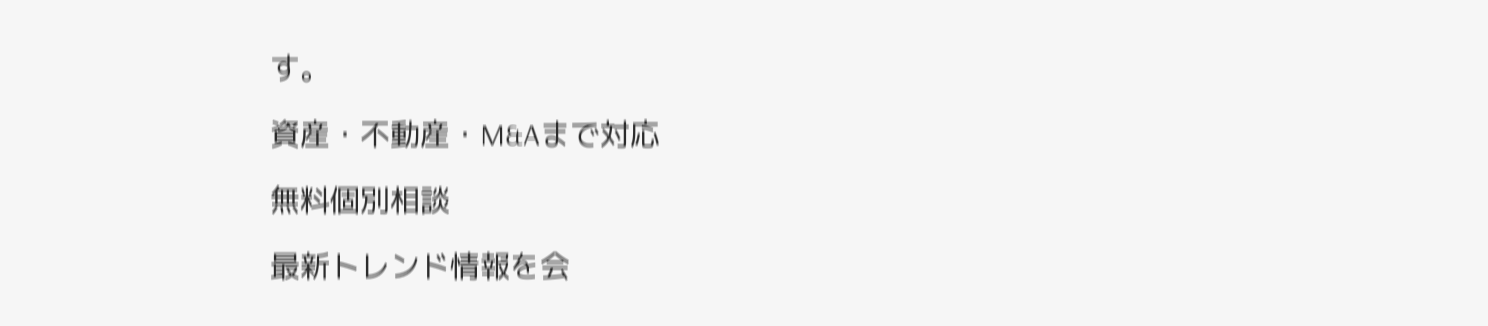す。

資産・不動産・M&Aまで対応

無料個別相談

最新トレンド情報を会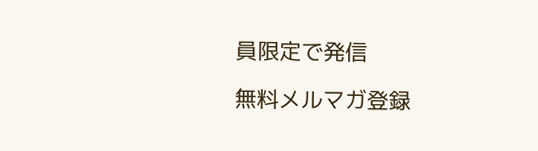員限定で発信

無料メルマガ登録